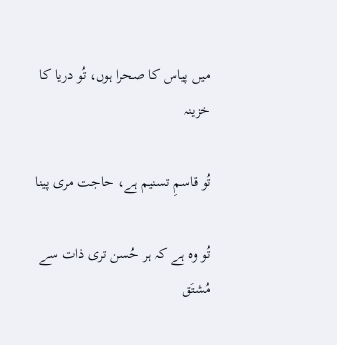میں پیاس کا صحرا ہوں، تُو دریا کا خزینہ

تُو قاسمِ تسنیم ہے، حاجت مری پینا

تُو وہ ہے کہ ہر حُسن تری ذات سے مُشتَق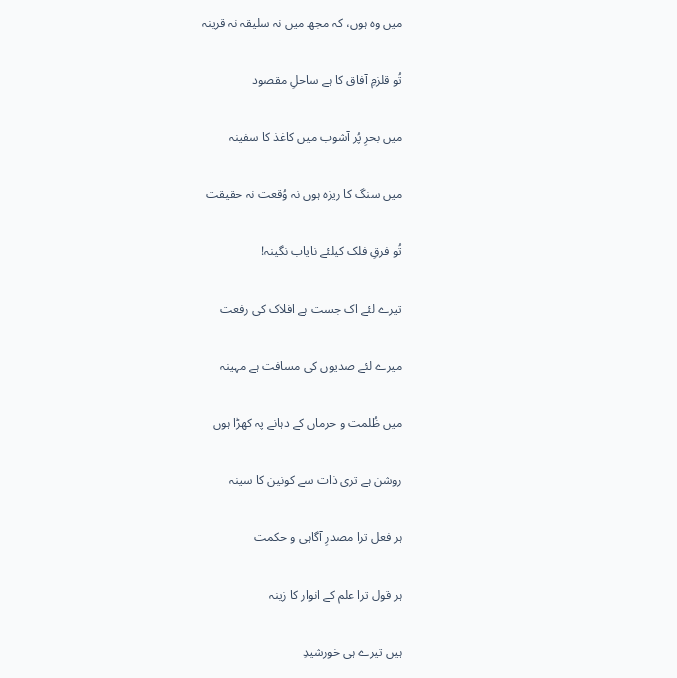میں وہ ہوں، کہ مجھ میں نہ سلیقہ نہ قرینہ

تُو قلزمِ آفاق کا ہے ساحلِ مقصود

میں بحرِ پُر آشوب میں کاغذ کا سفینہ

میں سنگ کا ریزہ ہوں نہ وُقعت نہ حقیقت

تُو فرقِ فلک کیلئے نایاب نگینہ!

تیرے لئے اک جست ہے افلاک کی رفعت

میرے لئے صدیوں کی مسافت ہے مہینہ

میں ظُلمت و حرماں کے دہانے پہ کھڑا ہوں

روشن ہے تری ذات سے کونین کا سینہ

ہر فعل ترا مصدرِ آگاہی و حکمت

ہر قول ترا علم کے انوار کا زینہ

ہیں تیرے ہی خورشیدِ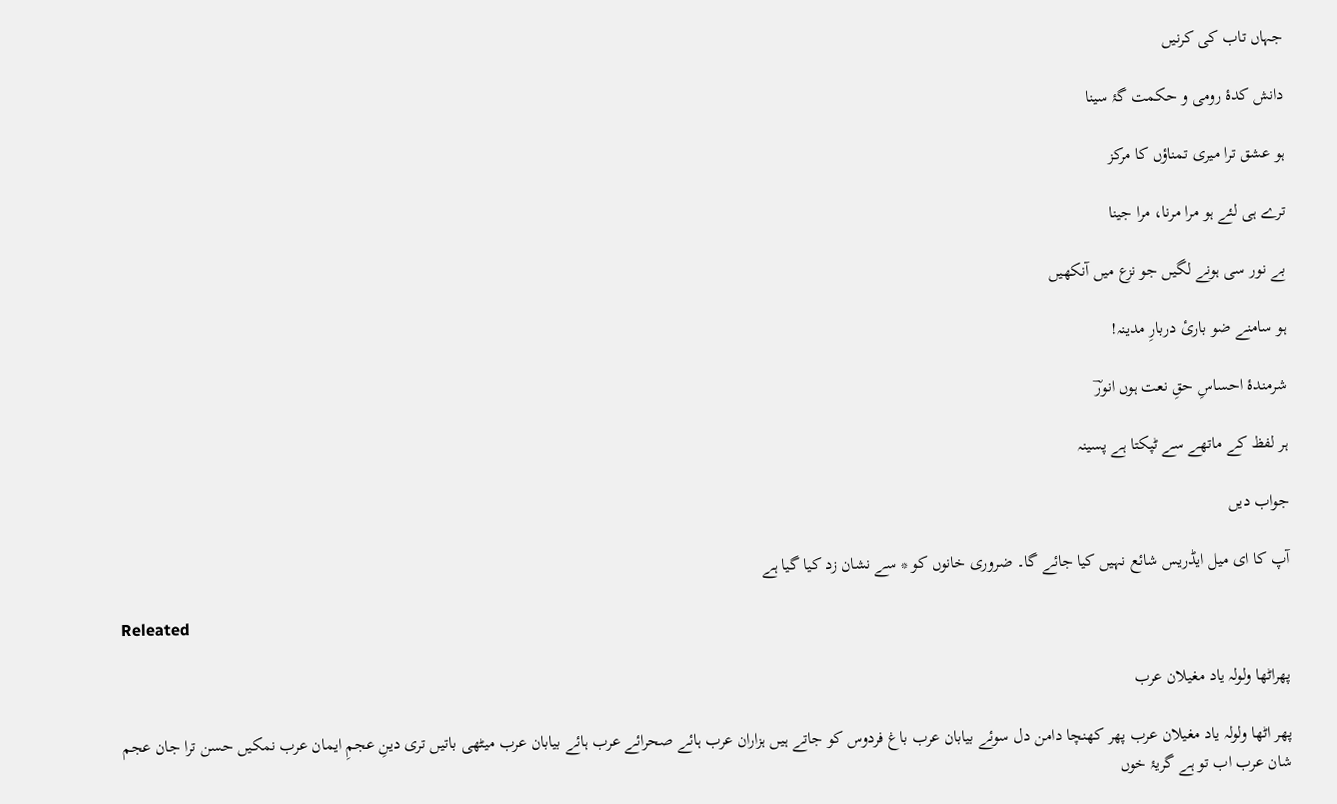جہاں تاب کی کرنیں

دانش کدۂ رومی و حکمت گۂ سینا

ہو عشق ترا میری تمناؤں کا مرکز

ترے ہی لئے ہو مرا مرنا، مرا جینا

بے نور سی ہونے لگیں جو نزع میں آنکھیں

ہو سامنے ضو باریٔ دربارِ مدینہ!

شرمندۂ احساسِ حقِ نعت ہوں انورؔ

ہر لفظ کے ماتھے سے ٹپکتا ہے پسینہ

جواب دیں

آپ کا ای میل ایڈریس شائع نہیں کیا جائے گا۔ ضروری خانوں کو * سے نشان زد کیا گیا ہے

Releated

پھراٹھا ولولہ یاد مغیلان عرب

پھر اٹھا ولولہ یاد مغیلان عرب پھر کھنچا دامن دل سوئے بیابان عرب باغ فردوس کو جاتے ہیں ہزاران عرب ہائے صحرائے عرب ہائے بیابان عرب میٹھی باتیں تری دینِ عجمِ ایمان عرب نمکیں حسن ترا جان عجم شان عرب اب تو ہے گریۂ خوں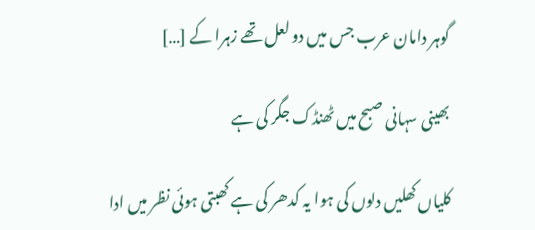گوہر دامان عرب جس میں دو لعل تھے زہرا کے […]

بھینی سہانی صبح میں ٹھنڈک جگر کی ہے

کلیاں کھلیں دلوں کی ہوا یہ کدھر کی ہے کھبتی ہوئی نظر میں ادا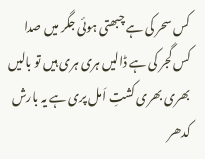کس سحر کی ہے چبھتی ہوئی جگر میں صدا کس گجر کی ہے ڈالیں ہری ہری ہیں تو بالیں بھری بھری کشتِ اَمل پری ہے یہ بارش کدھر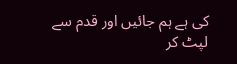کی ہے ہم جائیں اور قدم سے لپٹ کر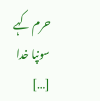حرم کہے سونپا خدا […]